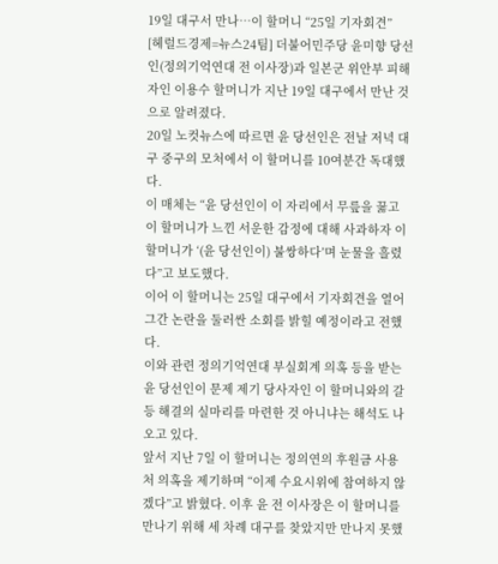19일 대구서 만나…이 할머니 “25일 기자회견”
[헤럴드경제=뉴스24팀] 더불어민주당 윤미향 당선인(정의기억연대 전 이사장)과 일본군 위안부 피해자인 이용수 할머니가 지난 19일 대구에서 만난 것으로 알려졌다.
20일 노컷뉴스에 따르면 윤 당선인은 전날 저녁 대구 중구의 모처에서 이 할머니를 10여분간 독대했다.
이 매체는 “윤 당선인이 이 자리에서 무릎을 꿇고 이 할머니가 느낀 서운한 감정에 대해 사과하자 이 할머니가 ‘(윤 당선인이) 불쌍하다’며 눈물을 흘렸다”고 보도했다.
이어 이 할머니는 25일 대구에서 기자회견을 열어 그간 논란을 둘러싼 소회를 밝힐 예정이라고 전했다.
이와 관련 정의기억연대 부실회계 의혹 등을 받는 윤 당선인이 문제 제기 당사자인 이 할머니와의 갈등 해결의 실마리를 마련한 것 아니냐는 해석도 나오고 있다.
앞서 지난 7일 이 할머니는 정의연의 후원금 사용처 의혹을 제기하며 “이제 수요시위에 참여하지 않겠다”고 밝혔다. 이후 윤 전 이사장은 이 할머니를 만나기 위해 세 차례 대구를 찾았지만 만나지 못했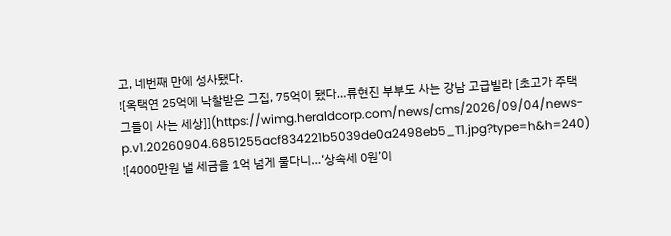고, 네번째 만에 성사됐다.
![옥택연 25억에 낙찰받은 그집, 75억이 됐다…류현진 부부도 사는 강남 고급빌라 [초고가 주택 그들이 사는 세상]](https://wimg.heraldcorp.com/news/cms/2026/09/04/news-p.v1.20260904.6851255acf834221b5039de0a2498eb5_T1.jpg?type=h&h=240)
![4000만원 낼 세금을 1억 넘게 물다니…‘상속세 0원’이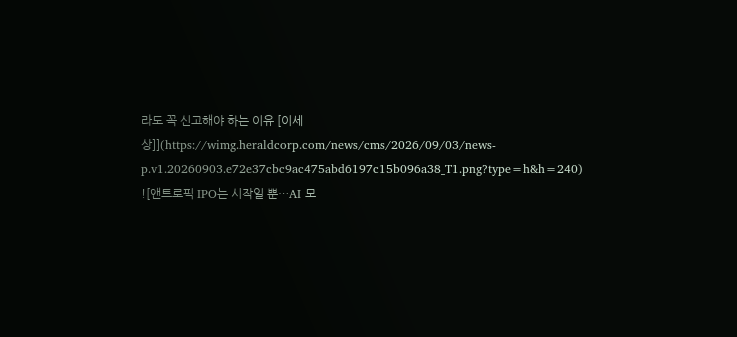라도 꼭 신고해야 하는 이유 [이세상]](https://wimg.heraldcorp.com/news/cms/2026/09/03/news-p.v1.20260903.e72e37cbc9ac475abd6197c15b096a38_T1.png?type=h&h=240)
![앤트로픽 IPO는 시작일 뿐…AI 모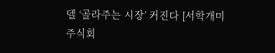델 ‘골라주는 시장’ 커진다 [서학개미 주식회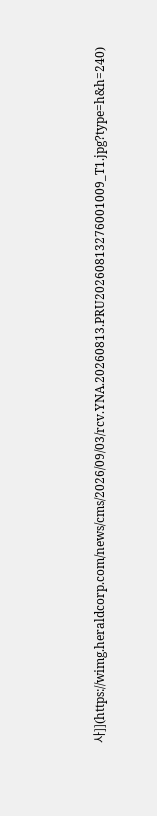사]](https://wimg.heraldcorp.com/news/cms/2026/09/03/rcv.YNA.20260813.PRU20260813276001009_T1.jpg?type=h&h=240)